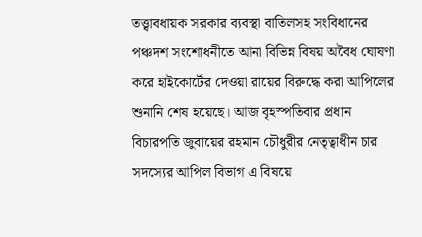তত্ত্বাবধায়ক সরকার ব্যবস্থা বাতিলসহ সংবিধানের পঞ্চদশ সংশোধনীতে আনা বিভিন্ন বিষয় অবৈধ ঘোষণা করে হাইকোর্টের দেওয়া রায়ের বিরুদ্ধে করা আপিলের শুনানি শেষ হয়েছে। আজ বৃহস্পতিবার প্রধান বিচারপতি জুবায়ের রহমান চৌধুরীর নেতৃত্বাধীন চার সদস্যের আপিল বিভাগ এ বিষয়ে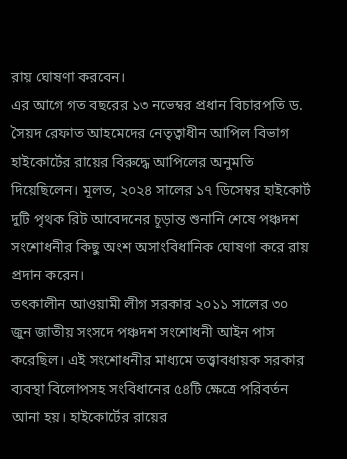রায় ঘোষণা করবেন।
এর আগে গত বছরের ১৩ নভেম্বর প্রধান বিচারপতি ড. সৈয়দ রেফাত আহমেদের নেতৃত্বাধীন আপিল বিভাগ হাইকোর্টের রায়ের বিরুদ্ধে আপিলের অনুমতি দিয়েছিলেন। মূলত, ২০২৪ সালের ১৭ ডিসেম্বর হাইকোর্ট দুটি পৃথক রিট আবেদনের চূড়ান্ত শুনানি শেষে পঞ্চদশ সংশোধনীর কিছু অংশ অসাংবিধানিক ঘোষণা করে রায় প্রদান করেন।
তৎকালীন আওয়ামী লীগ সরকার ২০১১ সালের ৩০ জুন জাতীয় সংসদে পঞ্চদশ সংশোধনী আইন পাস করেছিল। এই সংশোধনীর মাধ্যমে তত্ত্বাবধায়ক সরকার ব্যবস্থা বিলোপসহ সংবিধানের ৫৪টি ক্ষেত্রে পরিবর্তন আনা হয়। হাইকোর্টের রায়ের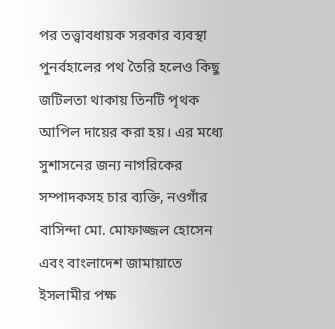পর তত্ত্বাবধায়ক সরকার ব্যবস্থা পুনর্বহালের পথ তৈরি হলেও কিছু জটিলতা থাকায় তিনটি পৃথক আপিল দায়ের করা হয়। এর মধ্যে সুশাসনের জন্য নাগরিকের সম্পাদকসহ চার ব্যক্তি, নওগাঁর বাসিন্দা মো. মোফাজ্জল হোসেন এবং বাংলাদেশ জামায়াতে ইসলামীর পক্ষ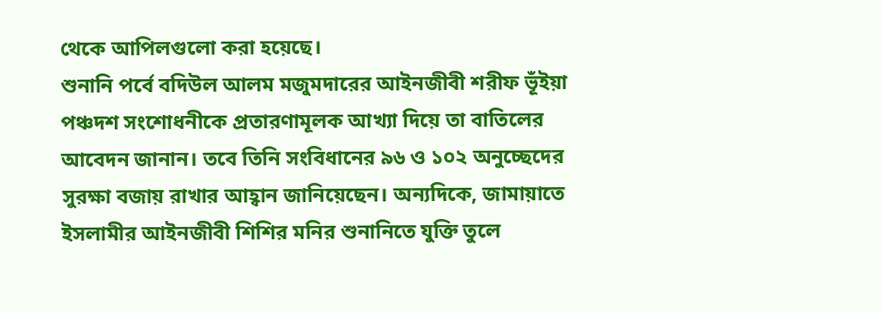থেকে আপিলগুলো করা হয়েছে।
শুনানি পর্বে বদিউল আলম মজুমদারের আইনজীবী শরীফ ভূঁইয়া পঞ্চদশ সংশোধনীকে প্রতারণামূলক আখ্যা দিয়ে তা বাতিলের আবেদন জানান। তবে তিনি সংবিধানের ৯৬ ও ১০২ অনুচ্ছেদের সুরক্ষা বজায় রাখার আহ্বান জানিয়েছেন। অন্যদিকে, জামায়াতে ইসলামীর আইনজীবী শিশির মনির শুনানিতে যুক্তি তুলে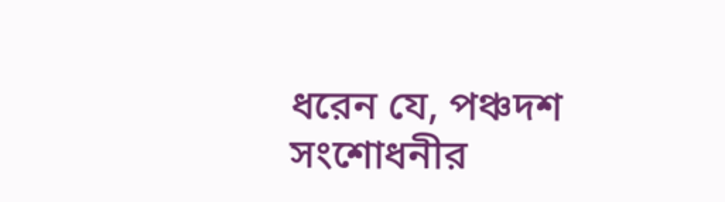ধরেন যে, পঞ্চদশ সংশোধনীর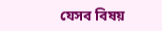যেসব বিষয়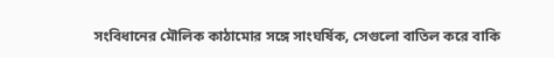সংবিধানের মৌলিক কাঠামোর সঙ্গে সাংঘর্ষিক, সেগুলো বাতিল করে বাকি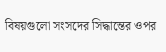বিষয়গুলো সংসদের সিদ্ধান্তের ওপর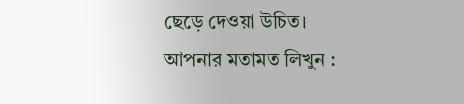ছেড়ে দেওয়া উচিত।
আপনার মতামত লিখুন :